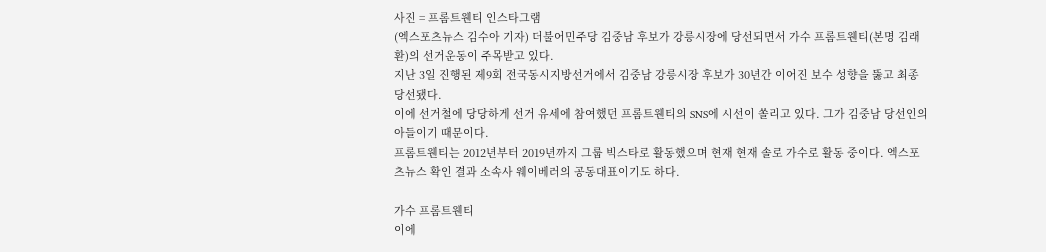사진 = 프롬트웬티 인스타그램
(엑스포츠뉴스 김수아 기자) 더불어민주당 김중남 후보가 강릉시장에 당선되면서 가수 프롬트웬티(본명 김래환)의 선거운동이 주목받고 있다.
지난 3일 진행된 제9회 전국동시지방선거에서 김중남 강릉시장 후보가 30년간 이어진 보수 성향을 뚫고 최종 당선됐다.
이에 선거철에 당당하게 선거 유세에 참여했던 프롬트웬티의 SNS에 시선이 쏠리고 있다. 그가 김중남 당선인의 아들이기 때문이다.
프롬트웬티는 2012년부터 2019년까지 그룹 빅스타로 활동했으며 현재 현재 솔로 가수로 활동 중이다. 엑스포츠뉴스 확인 결과 소속사 웨이베러의 공동대표이기도 하다.

가수 프롬트웬티
이에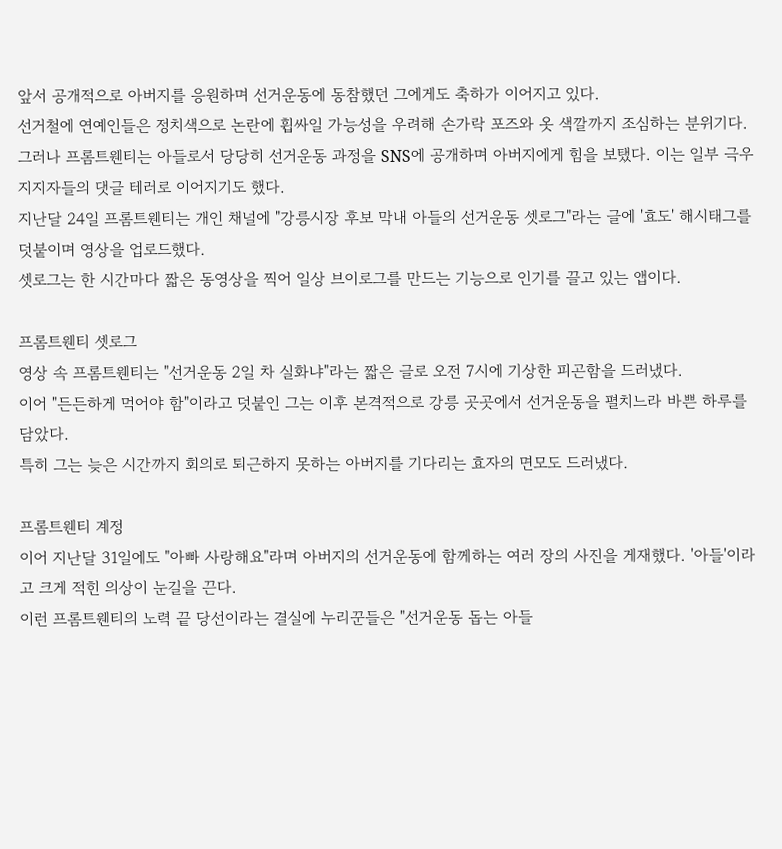앞서 공개적으로 아버지를 응원하며 선거운동에 동참했던 그에게도 축하가 이어지고 있다.
선거철에 연예인들은 정치색으로 논란에 휩싸일 가능성을 우려해 손가락 포즈와 옷 색깔까지 조심하는 분위기다.
그러나 프롬트웬티는 아들로서 당당히 선거운동 과정을 SNS에 공개하며 아버지에게 힘을 보탰다. 이는 일부 극우 지지자들의 댓글 테러로 이어지기도 했다.
지난달 24일 프롬트웬티는 개인 채널에 "강릉시장 후보 막내 아들의 선거운동 셋로그"라는 글에 '효도' 해시태그를 덧붙이며 영상을 업로드했다.
셋로그는 한 시간마다 짧은 동영상을 찍어 일상 브이로그를 만드는 기능으로 인기를 끌고 있는 앱이다.

프롬트웬티 셋로그
영상 속 프롬트웬티는 "선거운동 2일 차 실화냐"라는 짧은 글로 오전 7시에 기상한 피곤함을 드러냈다.
이어 "든든하게 먹어야 함"이라고 덧붙인 그는 이후 본격적으로 강릉 곳곳에서 선거운동을 펼치느라 바쁜 하루를 담았다.
특히 그는 늦은 시간까지 회의로 퇴근하지 못하는 아버지를 기다리는 효자의 면모도 드러냈다.

프롬트웬티 계정
이어 지난달 31일에도 "아빠 사랑해요"라며 아버지의 선거운동에 함께하는 여러 장의 사진을 게재했다. '아들'이라고 크게 적힌 의상이 눈길을 끈다.
이런 프롬트웬티의 노력 끝 당선이라는 결실에 누리꾼들은 "선거운동 돕는 아들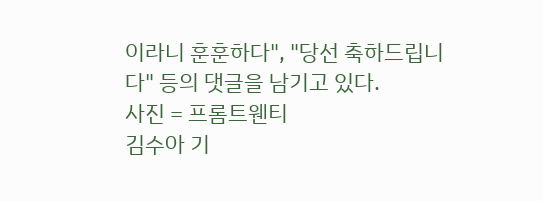이라니 훈훈하다", "당선 축하드립니다" 등의 댓글을 남기고 있다.
사진 = 프롬트웬티
김수아 기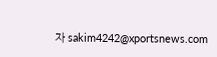자 sakim4242@xportsnews.com